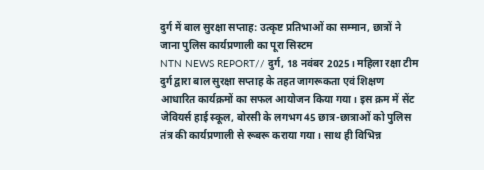दुर्ग में बाल सुरक्षा सप्ताह: उत्कृष्ट प्रतिभाओं का सम्मान, छात्रों ने जाना पुलिस कार्यप्रणाली का पूरा सिस्टम
NTN NEWS REPORT// दुर्ग, 18 नवंबर 2025। महिला रक्षा टीम दुर्ग द्वारा बाल सुरक्षा सप्ताह के तहत जागरूकता एवं शिक्षण आधारित कार्यक्रमों का सफल आयोजन किया गया। इस क्रम में सेंट जेवियर्स हाई स्कूल, बोरसी के लगभग 45 छात्र-छात्राओं को पुलिस तंत्र की कार्यप्रणाली से रूबरू कराया गया। साथ ही विभिन्न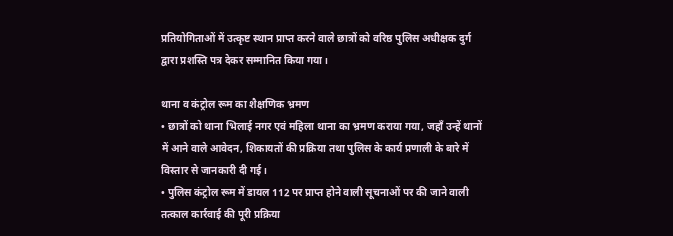प्रतियोगिताओं में उत्कृष्ट स्थान प्राप्त करने वाले छात्रों को वरिष्ठ पुलिस अधीक्षक दुर्ग द्वारा प्रशस्ति पत्र देकर सम्मानित किया गया।

थाना व कंट्रोल रूम का शैक्षणिक भ्रमण
• छात्रों को थाना भिलाई नगर एवं महिला थाना का भ्रमण कराया गया, जहाँ उन्हें थानों में आने वाले आवेदन, शिकायतों की प्रक्रिया तथा पुलिस के कार्य प्रणाली के बारे में विस्तार से जानकारी दी गई।
• पुलिस कंट्रोल रूम में डायल 112 पर प्राप्त होने वाली सूचनाओं पर की जाने वाली तत्काल कार्रवाई की पूरी प्रक्रिया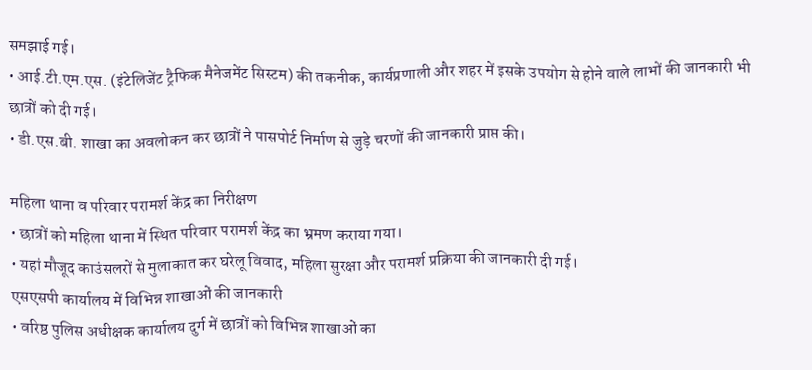समझाई गई।
• आई.टी.एम.एस. (इंटेलिजेंट ट्रैफिक मैनेजमेंट सिस्टम) की तकनीक, कार्यप्रणाली और शहर में इसके उपयोग से होने वाले लाभों की जानकारी भी छात्रों को दी गई।
• डी.एस.बी. शाखा का अवलोकन कर छात्रों ने पासपोर्ट निर्माण से जुड़े चरणों की जानकारी प्राप्त की।

महिला थाना व परिवार परामर्श केंद्र का निरीक्षण
• छात्रों को महिला थाना में स्थित परिवार परामर्श केंद्र का भ्रमण कराया गया।
• यहां मौजूद काउंसलरों से मुलाकात कर घरेलू विवाद, महिला सुरक्षा और परामर्श प्रक्रिया की जानकारी दी गई।
एसएसपी कार्यालय में विभिन्न शाखाओं की जानकारी
• वरिष्ठ पुलिस अधीक्षक कार्यालय दुर्ग में छात्रों को विभिन्न शाखाओं का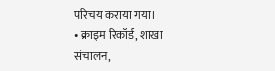परिचय कराया गया।
• क्राइम रिकॉर्ड, शाखा संचालन,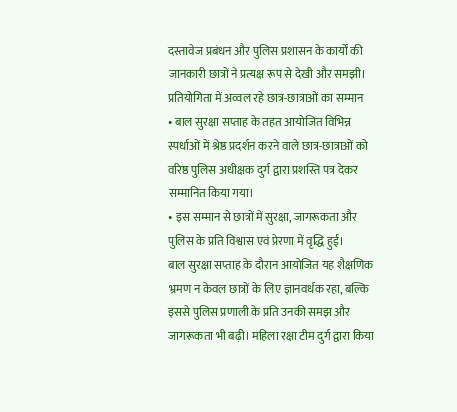दस्तावेज प्रबंधन और पुलिस प्रशासन के कार्यों की जानकारी छात्रों ने प्रत्यक्ष रूप से देखी और समझी।
प्रतियोगिता में अव्वल रहे छात्र-छात्राओं का सम्मान
• बाल सुरक्षा सप्ताह के तहत आयोजित विभिन्न स्पर्धाओं में श्रेष्ठ प्रदर्शन करने वाले छात्र-छात्राओं को वरिष्ठ पुलिस अधीक्षक दुर्ग द्वारा प्रशस्ति पत्र देकर सम्मानित किया गया।
• इस सम्मान से छात्रों में सुरक्षा, जागरूकता और पुलिस के प्रति विश्वास एवं प्रेरणा में वृद्धि हुई।
बाल सुरक्षा सप्ताह के दौरान आयोजित यह शैक्षणिक भ्रमण न केवल छात्रों के लिए ज्ञानवर्धक रहा, बल्कि इससे पुलिस प्रणाली के प्रति उनकी समझ और जागरूकता भी बढ़ी। महिला रक्षा टीम दुर्ग द्वारा किया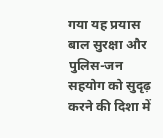गया यह प्रयास बाल सुरक्षा और पुलिस-जन सहयोग को सुदृढ़ करने की दिशा में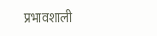प्रभावशाली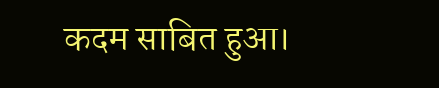कदम साबित हुआ।